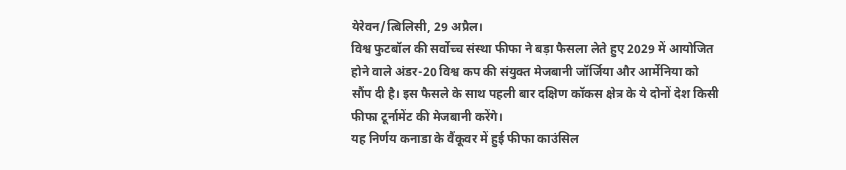येरेवन/त्बिलिसी, 29 अप्रैल।
विश्व फुटबॉल की सर्वोच्च संस्था फीफा ने बड़ा फैसला लेते हुए 2029 में आयोजित होने वाले अंडर-20 विश्व कप की संयुक्त मेजबानी जॉर्जिया और आर्मेनिया को सौंप दी है। इस फैसले के साथ पहली बार दक्षिण कॉकस क्षेत्र के ये दोनों देश किसी फीफा टूर्नामेंट की मेजबानी करेंगे।
यह निर्णय कनाडा के वैंकूवर में हुई फीफा काउंसिल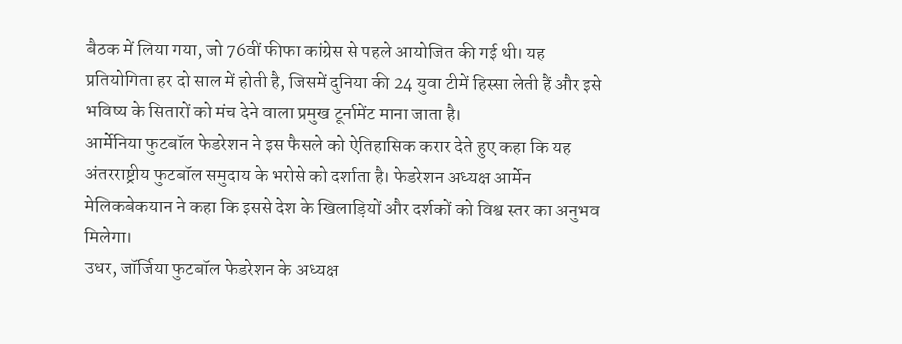बैठक में लिया गया, जो 76वीं फीफा कांग्रेस से पहले आयोजित की गई थी। यह प्रतियोगिता हर दो साल में होती है, जिसमें दुनिया की 24 युवा टीमें हिस्सा लेती हैं और इसे भविष्य के सितारों को मंच देने वाला प्रमुख टूर्नामेंट माना जाता है।
आर्मेनिया फुटबॉल फेडरेशन ने इस फैसले को ऐतिहासिक करार देते हुए कहा कि यह अंतरराष्ट्रीय फुटबॉल समुदाय के भरोसे को दर्शाता है। फेडरेशन अध्यक्ष आर्मेन मेलिकबेकयान ने कहा कि इससे देश के खिलाड़ियों और दर्शकों को विश्व स्तर का अनुभव मिलेगा।
उधर, जॉर्जिया फुटबॉल फेडरेशन के अध्यक्ष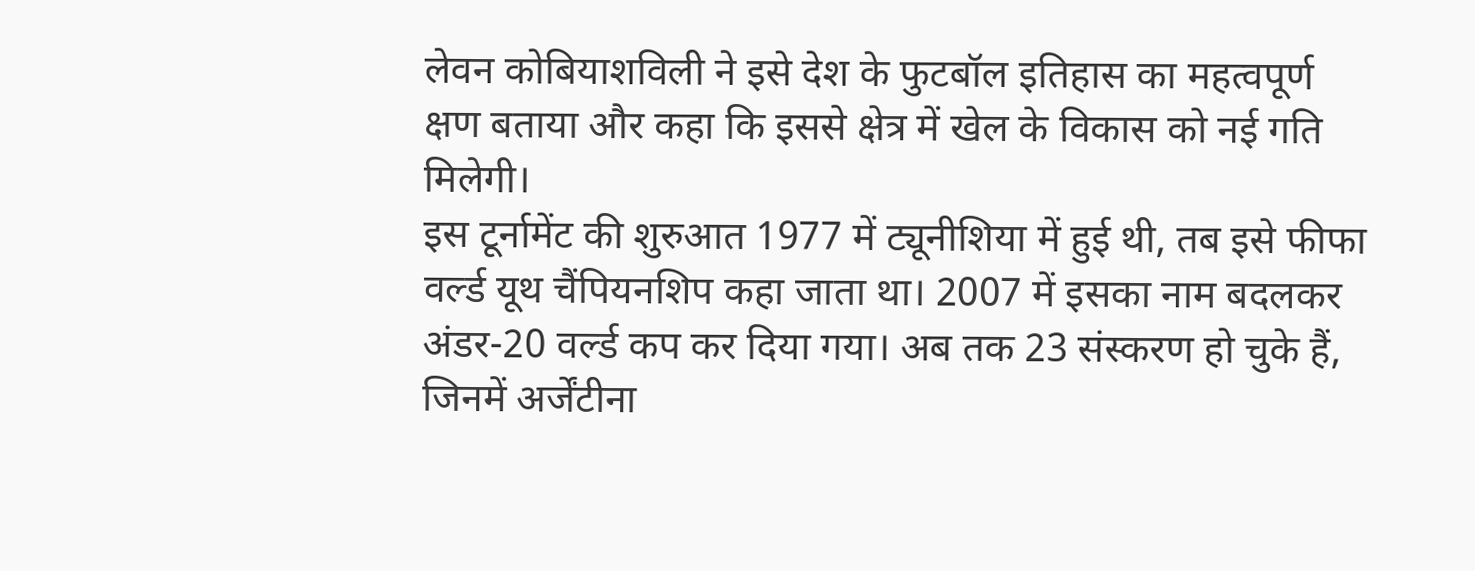लेवन कोबियाशविली ने इसे देश के फुटबॉल इतिहास का महत्वपूर्ण क्षण बताया और कहा कि इससे क्षेत्र में खेल के विकास को नई गति मिलेगी।
इस टूर्नामेंट की शुरुआत 1977 में ट्यूनीशिया में हुई थी, तब इसे फीफा वर्ल्ड यूथ चैंपियनशिप कहा जाता था। 2007 में इसका नाम बदलकर अंडर-20 वर्ल्ड कप कर दिया गया। अब तक 23 संस्करण हो चुके हैं, जिनमें अर्जेंटीना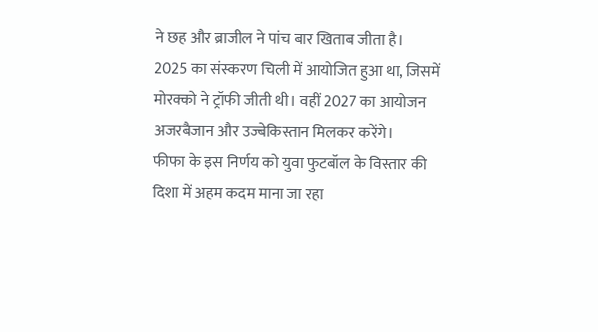ने छह और ब्राजील ने पांच बार खिताब जीता है।
2025 का संस्करण चिली में आयोजित हुआ था, जिसमें मोरक्को ने ट्रॉफी जीती थी। वहीं 2027 का आयोजन अजरबैजान और उज्बेकिस्तान मिलकर करेंगे।
फीफा के इस निर्णय को युवा फुटबॉल के विस्तार की दिशा में अहम कदम माना जा रहा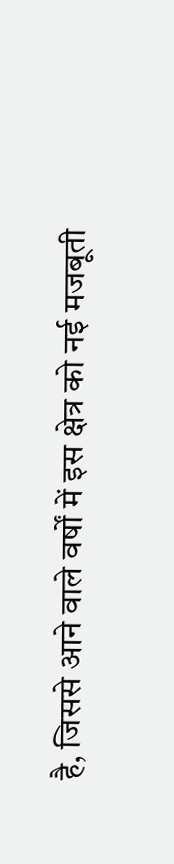है, जिससे आने वाले वर्षों में इस क्षेत्र को नई मजबूती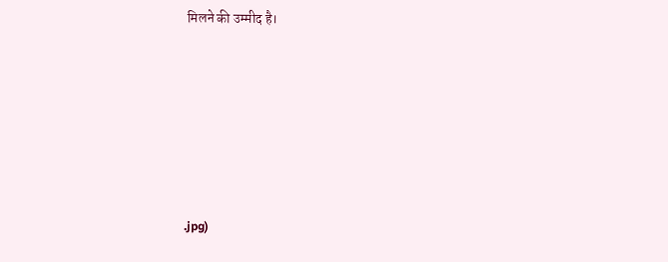मिलने की उम्मीद है।






.jpg)